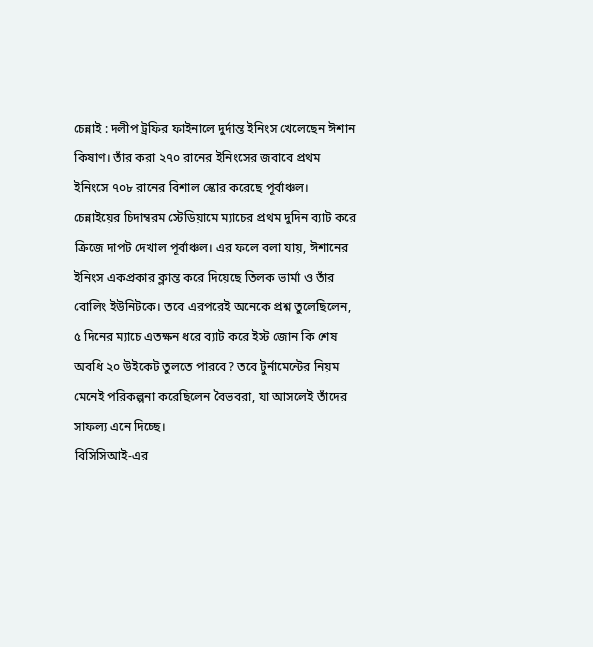চেন্নাই : দলীপ ট্রফির ফাইনালে দুর্দান্ত ইনিংস খেলেছেন ঈশান কিষাণ। তাঁর করা ২৭০ রানের ইনিংসের জবাবে প্রথম ইনিংসে ৭০৮ রানের বিশাল স্কোর করেছে পূর্বাঞ্চল। চেন্নাইয়ের চিদাম্বরম স্টেডিয়ামে ম্যাচের প্রথম দুদিন ব্যাট করে ক্রিজে দাপট দেখাল পূর্বাঞ্চল। এর ফলে বলা যায়, ঈশানের ইনিংস একপ্রকার ক্লান্ত করে দিয়েছে তিলক ভার্মা ও তাঁর বোলিং ইউনিটকে। তবে এরপরেই অনেকে প্রশ্ন তুলেছিলেন, ৫ দিনের ম্যাচে এতক্ষন ধরে ব্যাট করে ইস্ট জোন কি শেষ অবধি ২০ উইকেট তুলতে পারবে? তবে টুর্নামেন্টের নিয়ম মেনেই পরিকল্পনা করেছিলেন বৈভবরা, যা আসলেই তাঁদের সাফল্য এনে দিচ্ছে।
বিসিসিআই-এর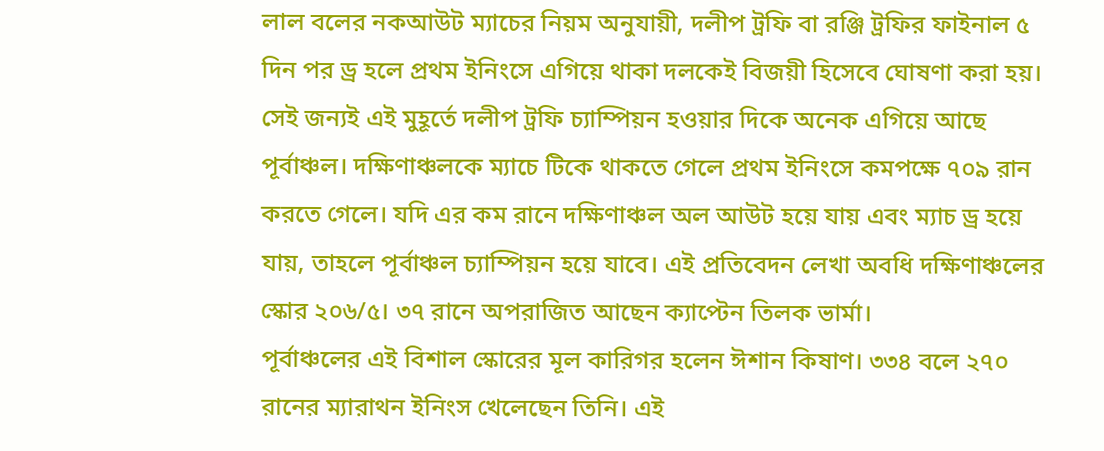লাল বলের নকআউট ম্যাচের নিয়ম অনুযায়ী, দলীপ ট্রফি বা রঞ্জি ট্রফির ফাইনাল ৫ দিন পর ড্র হলে প্রথম ইনিংসে এগিয়ে থাকা দলকেই বিজয়ী হিসেবে ঘোষণা করা হয়। সেই জন্যই এই মুহূর্তে দলীপ ট্রফি চ্যাম্পিয়ন হওয়ার দিকে অনেক এগিয়ে আছে পূর্বাঞ্চল। দক্ষিণাঞ্চলকে ম্যাচে টিকে থাকতে গেলে প্রথম ইনিংসে কমপক্ষে ৭০৯ রান করতে গেলে। যদি এর কম রানে দক্ষিণাঞ্চল অল আউট হয়ে যায় এবং ম্যাচ ড্র হয়ে যায়, তাহলে পূর্বাঞ্চল চ্যাম্পিয়ন হয়ে যাবে। এই প্রতিবেদন লেখা অবধি দক্ষিণাঞ্চলের স্কোর ২০৬/৫। ৩৭ রানে অপরাজিত আছেন ক্যাপ্টেন তিলক ভার্মা।
পূর্বাঞ্চলের এই বিশাল স্কোরের মূল কারিগর হলেন ঈশান কিষাণ। ৩৩৪ বলে ২৭০ রানের ম্যারাথন ইনিংস খেলেছেন তিনি। এই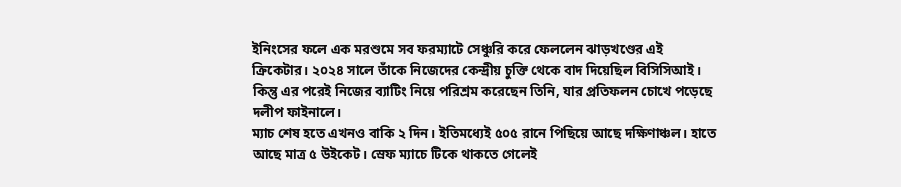ইনিংসের ফলে এক মরশুমে সব ফরম্যাটে সেঞ্চুরি করে ফেললেন ঝাড়খণ্ডের এই ক্রিকেটার। ২০২৪ সালে তাঁকে নিজেদের কেন্দ্রীয় চুক্তি থেকে বাদ দিয়েছিল বিসিসিআই। কিন্তু এর পরেই নিজের ব্যাটিং নিয়ে পরিশ্রম করেছেন তিনি, যার প্রতিফলন চোখে পড়েছে দলীপ ফাইনালে।
ম্যাচ শেষ হতে এখনও বাকি ২ দিন। ইতিমধ্যেই ৫০৫ রানে পিছিয়ে আছে দক্ষিণাঞ্চল। হাতে আছে মাত্র ৫ উইকেট। স্রেফ ম্যাচে টিকে থাকতে গেলেই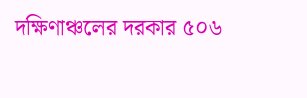দক্ষিণাঞ্চলের দরকার ৫০৬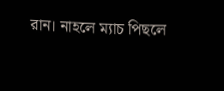রান। নাহলে ম্যাচ পিছলে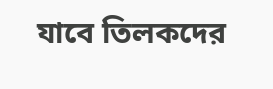যাবে তিলকদের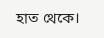হাত থেকে।